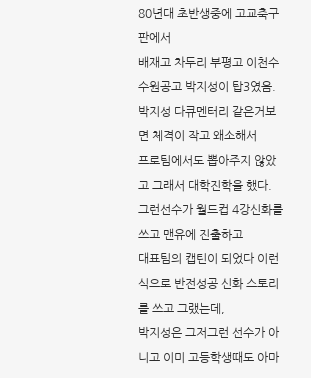80년대 초반생중에 고교축구판에서
배재고 차두리 부평고 이천수 수원공고 박지성이 탑3였음.
박지성 다큐멘터리 같은거보면 체격이 작고 왜소해서
프로팀에서도 뽑아주지 않았고 그래서 대학진학을 했다.
그런선수가 월드컵 4강신화를 쓰고 맨유에 진출하고
대표팀의 캡틴이 되었다 이런식으로 반전성공 신화 스토리를 쓰고 그랬는데,
박지성은 그저그런 선수가 아니고 이미 고등학생때도 아마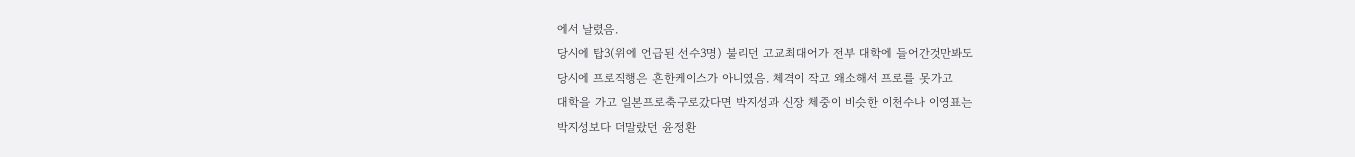에서 날렸음.
당시에 탑3(위에 언급된 선수3명) 불리던 고교최대어가 전부 대학에 들어간것만봐도
당시에 프로직행은 흔한케이스가 아니였음. 체격이 작고 왜소해서 프로를 못가고
대학을 가고 일본프로축구로갔다면 박지성과 신장 체중이 비슷한 이천수나 이영표는
박지성보다 더말랐던 윤정환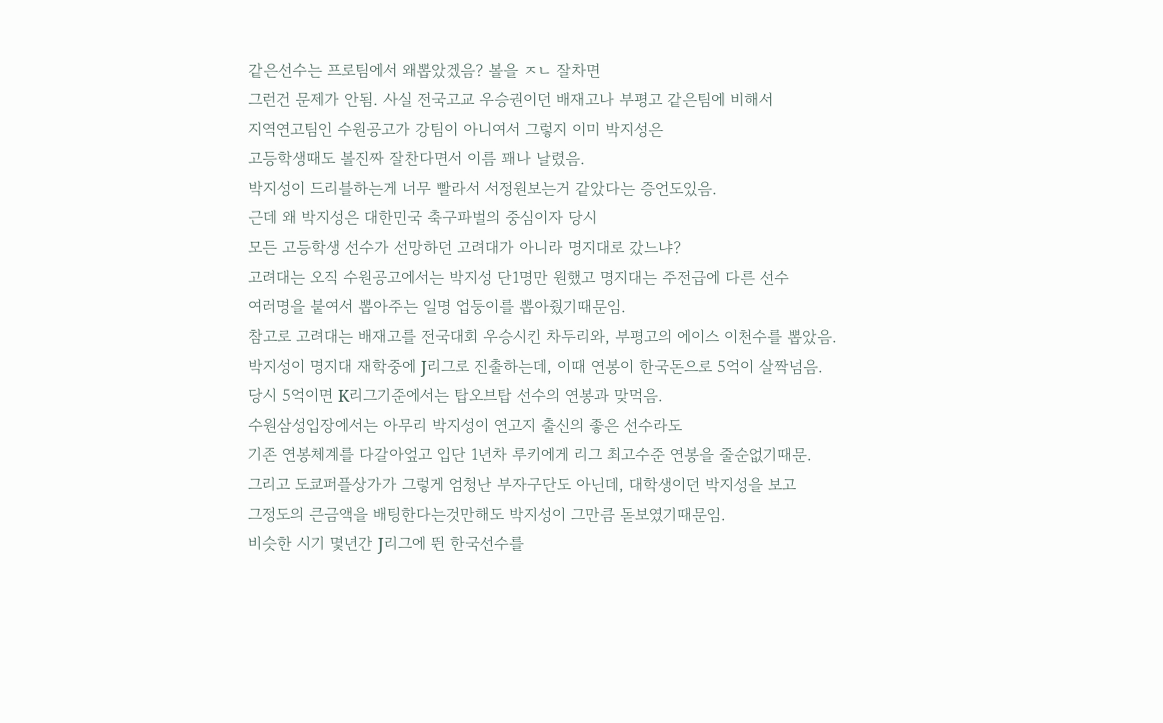같은선수는 프로팀에서 왜뽑았겠음? 볼을 ㅈㄴ 잘차면
그런건 문제가 안됨. 사실 전국고교 우승권이던 배재고나 부평고 같은팀에 비해서
지역연고팀인 수원공고가 강팀이 아니여서 그렇지 이미 박지성은
고등학생때도 볼진짜 잘찬다면서 이름 꽤나 날렸음.
박지성이 드리블하는게 너무 빨라서 서정원보는거 같았다는 증언도있음.
근데 왜 박지성은 대한민국 축구파벌의 중심이자 당시
모든 고등학생 선수가 선망하던 고려대가 아니라 명지대로 갔느냐?
고려대는 오직 수원공고에서는 박지성 단1명만 원했고 명지대는 주전급에 다른 선수
여러명을 붙여서 뽑아주는 일명 업둥이를 뽑아줬기때문임.
참고로 고려대는 배재고를 전국대회 우승시킨 차두리와, 부평고의 에이스 이천수를 뽑았음.
박지성이 명지대 재학중에 J리그로 진출하는데, 이때 연봉이 한국돈으로 5억이 살짝넘음.
당시 5억이면 K리그기준에서는 탑오브탑 선수의 연봉과 맞먹음.
수원삼성입장에서는 아무리 박지성이 연고지 출신의 좋은 선수라도
기존 연봉체계를 다갈아엎고 입단 1년차 루키에게 리그 최고수준 연봉을 줄순없기때문.
그리고 도쿄퍼플상가가 그렇게 엄청난 부자구단도 아닌데, 대학생이던 박지성을 보고
그정도의 큰금액을 배팅한다는것만해도 박지성이 그만큼 돋보였기때문임.
비슷한 시기 몇년간 J리그에 뛴 한국선수를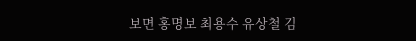보면 홍명보 최용수 유상철 김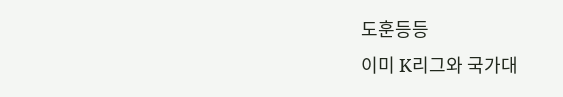도훈등등
이미 K리그와 국가대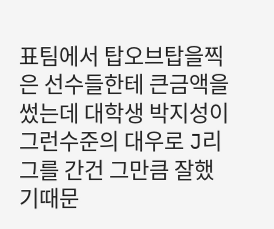표팀에서 탑오브탑을찍은 선수들한테 큰금액을 썼는데 대학생 박지성이
그런수준의 대우로 J리그를 간건 그만큼 잘했기때문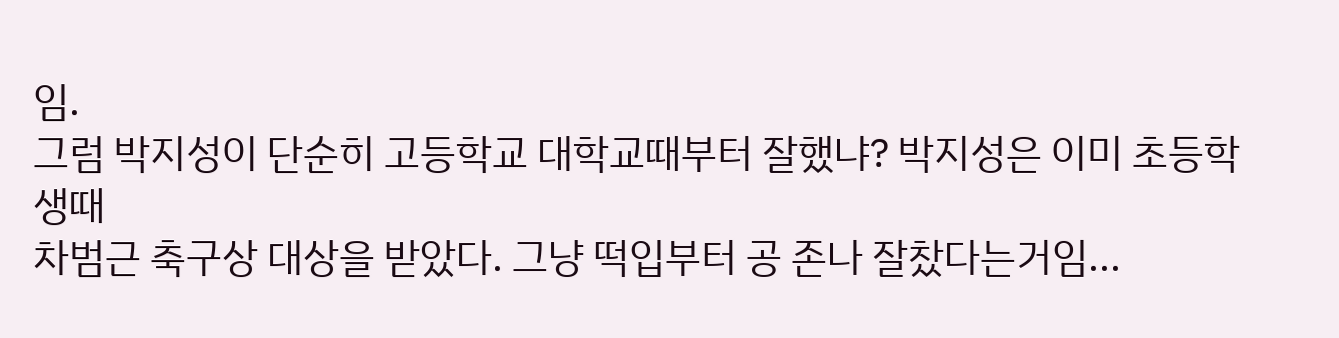임.
그럼 박지성이 단순히 고등학교 대학교때부터 잘했냐? 박지성은 이미 초등학생때
차범근 축구상 대상을 받았다. 그냥 떡입부터 공 존나 잘찼다는거임...